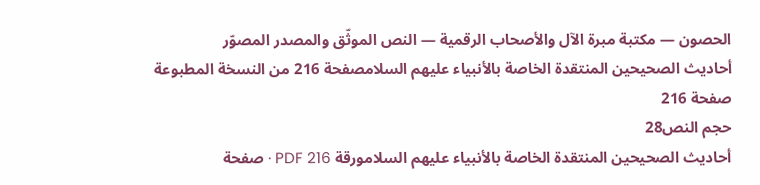الحصون — مكتبة مبرة الآل والأصحاب الرقمية — النص الموثّق والمصدر المصوّر
أحاديث الصحيحين المنتقدة الخاصة بالأنبياء عليهم السلامصفحة 216 من النسخة المطبوعة
صفحة 216
حجم النص28
أحاديث الصحيحين المنتقدة الخاصة بالأنبياء عليهم السلامورقة PDF 216 · صفحة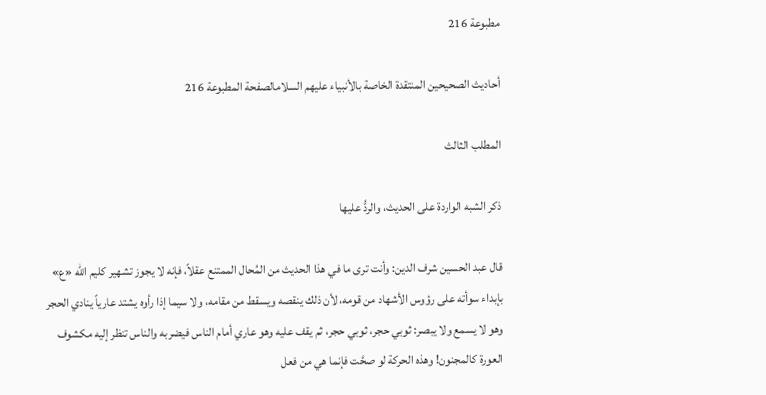مطبوعة 216

أحاديث الصحيحين المنتقدة الخاصة بالأنبياء عليهم السلامالصفحة المطبوعة 216

المطلب الثالث

ذكر الشبه الواردة على الحديث، والردُّ عليها

قال عبد الحسين شرف الدين: وأنت ترى ما في هذا الحديث من المُحال الممتنع عقلاً، فإنه لا يجوز تشهير كليم الله «ع» بإبداء سوأته على رؤوس الأشهاد من قومه، لأن ذلك ينقصه ويسقط من مقامه، ولا سيما إذا رأوه يشتد عارياً ينادي الحجر وهو لا يسمع ولا يبصر: ثوبي حجر، ثوبي حجر، ثم يقف عليه وهو عاري أمام الناس فيضربه والناس تنظر إليه مكشوف العورة كالمجنون! وهذه الحركة لو صحَّت فإنما هي من فعل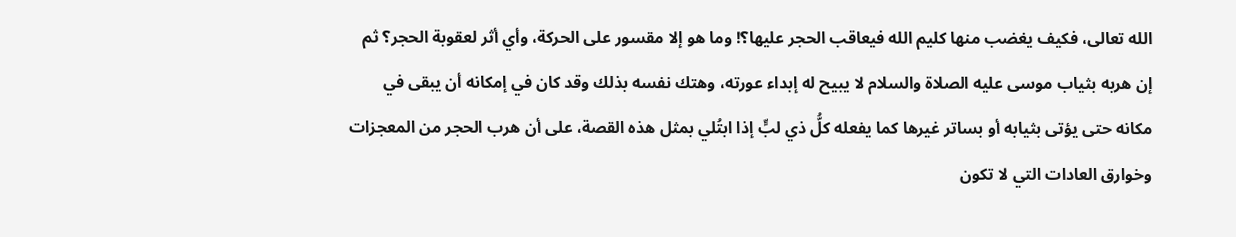الله تعالى، فكيف يغضب منها كليم الله فيعاقب الحجر عليها؟! وما هو إلا مقسور على الحركة، وأي أثر لعقوبة الحجر؟ ثم إن هربه بثياب موسى عليه الصلاة والسلام لا يبيح له إبداء عورته، وهتك نفسه بذلك وقد كان في إمكانه أن يبقى في مكانه حتى يؤتى بثيابه أو بساتر غيرها كما يفعله كلُّ ذي لبٍّ إذا ابتُلي بمثل هذه القصة، على أن هرب الحجر من المعجزات وخوارق العادات التي لا تكون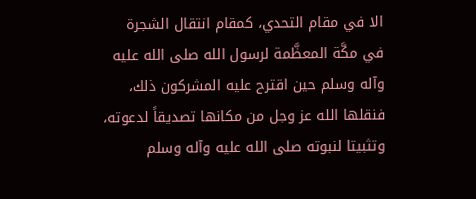الا في مقام التحدي، كمقام انتقال الشجرة في مكَّة المعظَّمة لرسول الله صلى الله عليه وآله وسلم حين اقترح عليه المشركون ذلك، فنقلها الله عز وجل من مكانها تصديقاً لدعوته، وتثبيتا لنبوته صلى الله عليه وآله وسلم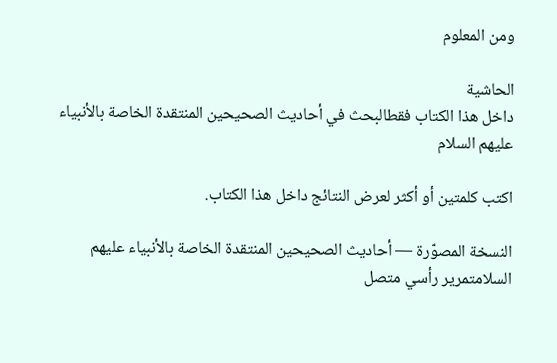ومن المعلوم

الحاشية
داخل هذا الكتاب فقطالبحث في أحاديث الصحيحين المنتقدة الخاصة بالأنبياء عليهم السلام

اكتب كلمتين أو أكثر لعرض النتائج داخل هذا الكتاب.

النسخة المصوّرة — أحاديث الصحيحين المنتقدة الخاصة بالأنبياء عليهم السلامتمرير رأسي متصل